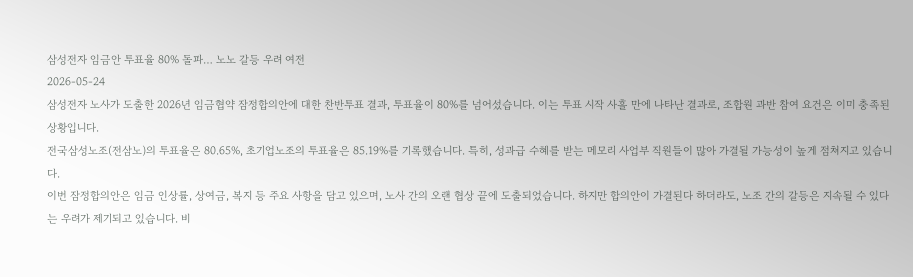삼성전자 임금안 투표율 80% 돌파… 노노 갈등 우려 여전
2026-05-24
삼성전자 노사가 도출한 2026년 임금협약 잠정합의안에 대한 찬반투표 결과, 투표율이 80%를 넘어섰습니다. 이는 투표 시작 사흘 만에 나타난 결과로, 조합원 과반 참여 요건은 이미 충족된 상황입니다.
전국삼성노조(전삼노)의 투표율은 80.65%, 초기업노조의 투표율은 85.19%를 기록했습니다. 특히, 성과급 수혜를 받는 메모리 사업부 직원들이 많아 가결될 가능성이 높게 점쳐지고 있습니다.
이번 잠정합의안은 임금 인상률, 상여금, 복지 등 주요 사항을 담고 있으며, 노사 간의 오랜 협상 끝에 도출되었습니다. 하지만 합의안이 가결된다 하더라도, 노조 간의 갈등은 지속될 수 있다는 우려가 제기되고 있습니다. 비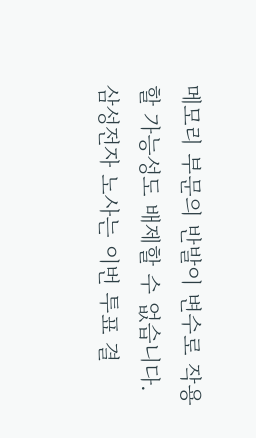메모리 부문의 반발이 변수로 작용할 가능성도 배제할 수 없습니다.
삼성전자 노사는 이번 투표 결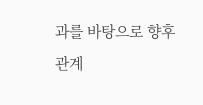과를 바탕으로 향후 관계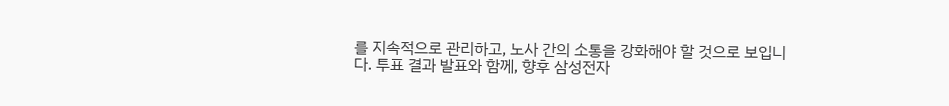를 지속적으로 관리하고, 노사 간의 소통을 강화해야 할 것으로 보입니다. 투표 결과 발표와 함께, 향후 삼성전자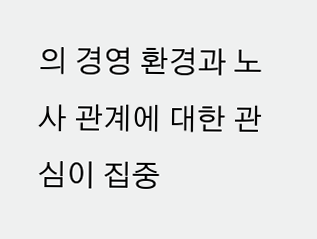의 경영 환경과 노사 관계에 대한 관심이 집중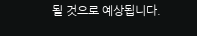될 것으로 예상됩니다.